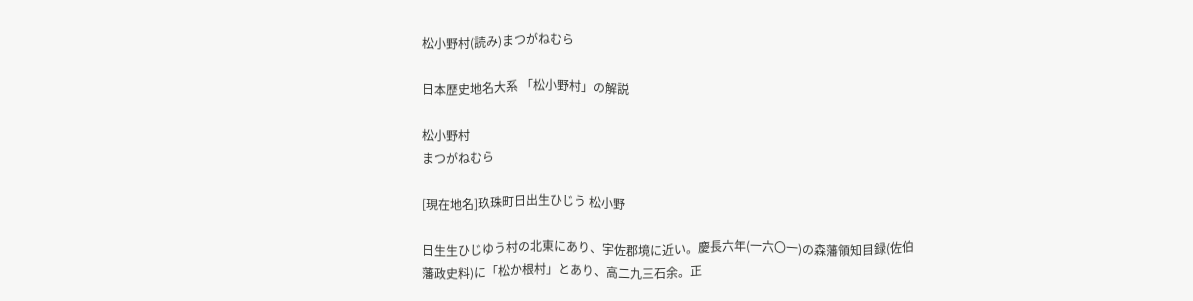松小野村(読み)まつがねむら

日本歴史地名大系 「松小野村」の解説

松小野村
まつがねむら

[現在地名]玖珠町日出生ひじう 松小野

日生生ひじゆう村の北東にあり、宇佐郡境に近い。慶長六年(一六〇一)の森藩領知目録(佐伯藩政史料)に「松か根村」とあり、高二九三石余。正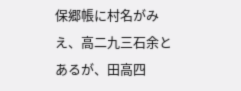保郷帳に村名がみえ、高二九三石余とあるが、田高四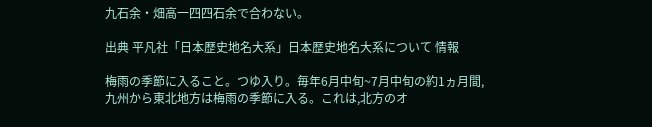九石余・畑高一四四石余で合わない。

出典 平凡社「日本歴史地名大系」日本歴史地名大系について 情報

梅雨の季節に入ること。つゆ入り。毎年6月中旬~7月中旬の約1ヵ月間,九州から東北地方は梅雨の季節に入る。これは,北方のオ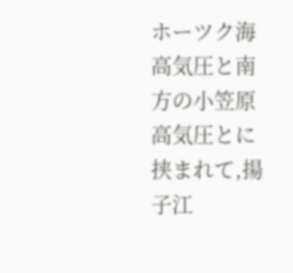ホーツク海高気圧と南方の小笠原高気圧とに挟まれて,揚子江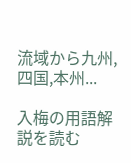流域から九州,四国,本州...

入梅の用語解説を読む